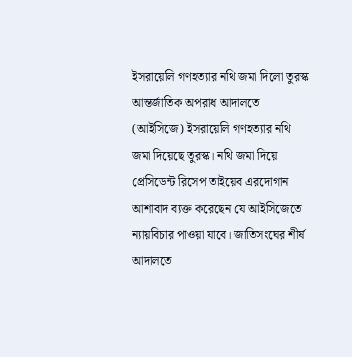ইসরায়েলি গণহত্যার নথি জমা দিলো তুরস্ক
আন্তর্জাতিক অপরাধ আদালতে (আইসিজে) ইসরায়েলি গণহত্যার নথি জমা দিয়েছে তুরস্ক। নথি জমা দিয়ে প্রেসিডেন্ট রিসেপ তাইয়েব এরদোগান আশাবাদ ব্যক্ত করেছেন যে আইসিজেতে ন্যায়বিচার পাওয়া যাবে। জাতিসংঘের শীর্ষ আদালতে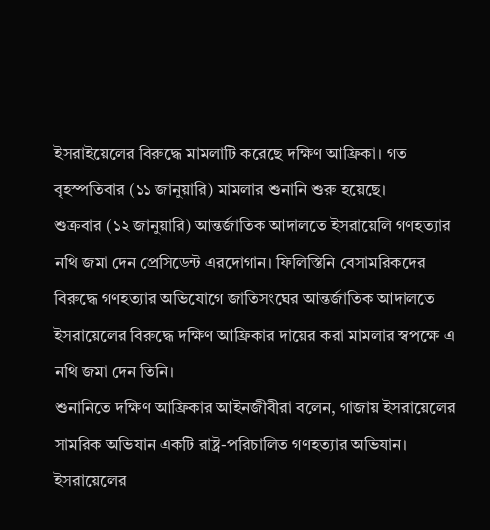ইসরাইয়েলের বিরুদ্ধে মামলাটি করেছে দক্ষিণ আফ্রিকা। গত বৃহস্পতিবার (১১ জানুয়ারি) মামলার শুনানি শুরু হয়েছে।
শুক্রবার (১২ জানুয়ারি) আন্তর্জাতিক আদালতে ইসরায়েলি গণহত্যার নথি জমা দেন প্রেসিডেন্ট এরদোগান। ফিলিস্তিনি বেসামরিকদের বিরুদ্ধে গণহত্যার অভিযোগে জাতিসংঘের আন্তর্জাতিক আদালতে ইসরায়েলের বিরুদ্ধে দক্ষিণ আফ্রিকার দায়ের করা মামলার স্বপক্ষে এ নথি জমা দেন তিনি।
শুনানিতে দক্ষিণ আফ্রিকার আইনজীবীরা বলেন, গাজায় ইসরায়েলের সামরিক অভিযান একটি রাষ্ট্র-পরিচালিত গণহত্যার অভিযান। ইসরায়েলের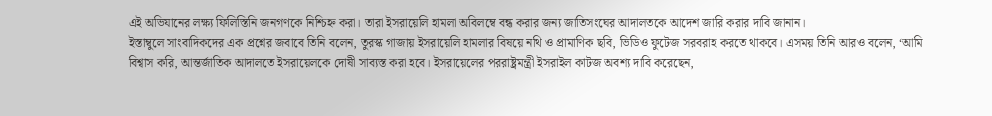এই অভিযানের লক্ষ্য ফিলিস্তিনি জনগণকে নিশ্চিহ্ন করা। তারা ইসরায়েলি হামলা অবিলম্বে বন্ধ করার জন্য জাতিসংঘের আদালতকে আদেশ জারি করার দাবি জানান।
ইস্তাম্বুলে সাংবাদিকদের এক প্রশ্নের জবাবে তিনি বলেন, তুরস্ক গাজায় ইসরায়েলি হামলার বিষয়ে নথি ও প্রামাণিক ছবি, ভিডিও ফুটেজ সরবরাহ করতে থাকবে। এসময় তিনি আরও বলেন, ‘আমি বিশ্বাস করি, আন্তর্জাতিক আদালতে ইসরায়েলকে দোষী সাব্যস্ত করা হবে। ইসরায়েলের পররাষ্ট্রমন্ত্রী ইসরাইল কাটজ অবশ্য দাবি করেছেন,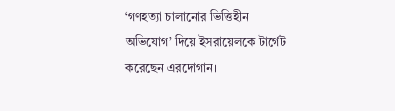‘গণহত্যা চালানোর ভিত্তিহীন অভিযোগ’ দিয়ে ইসরায়েলকে টার্গেট করেছেন এরদোগান।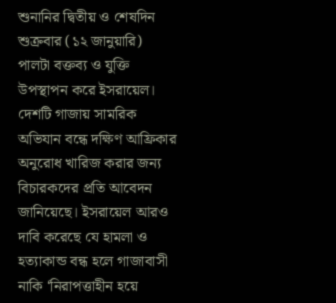শুনানির দ্বিতীয় ও শেষদিন শুক্রবার (১২ জানুয়ারি) পালটা বক্তব্য ও যুক্তি উপস্থাপন করে ইসরায়েল। দেশটি গাজায় সামরিক অভিযান বন্ধে দক্ষিণ আফ্রিকার অনুরোধ খারিজ করার জন্য বিচারকদের প্রতি আবেদন জানিয়েছে। ইসরায়েল আরও দাবি করেছে যে হামলা ও হত্যাকান্ড বন্ধ হলে গাজাবাসী নাকি ‘নিরাপত্তাহীন হয়ে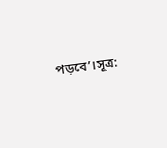পড়বে’।সূত্র: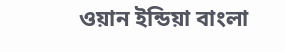ওয়ান ইন্ডিয়া বাংলা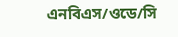এনবিএস/ওডে/সি